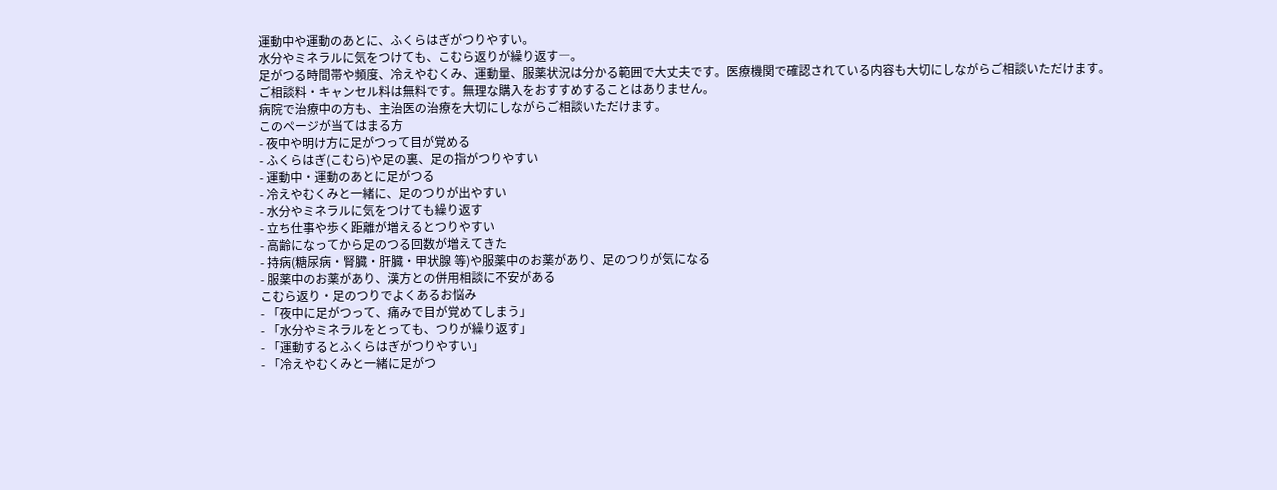運動中や運動のあとに、ふくらはぎがつりやすい。
水分やミネラルに気をつけても、こむら返りが繰り返す―。
足がつる時間帯や頻度、冷えやむくみ、運動量、服薬状況は分かる範囲で大丈夫です。医療機関で確認されている内容も大切にしながらご相談いただけます。
ご相談料・キャンセル料は無料です。無理な購入をおすすめすることはありません。
病院で治療中の方も、主治医の治療を大切にしながらご相談いただけます。
このページが当てはまる方
- 夜中や明け方に足がつって目が覚める
- ふくらはぎ(こむら)や足の裏、足の指がつりやすい
- 運動中・運動のあとに足がつる
- 冷えやむくみと一緒に、足のつりが出やすい
- 水分やミネラルに気をつけても繰り返す
- 立ち仕事や歩く距離が増えるとつりやすい
- 高齢になってから足のつる回数が増えてきた
- 持病(糖尿病・腎臓・肝臓・甲状腺 等)や服薬中のお薬があり、足のつりが気になる
- 服薬中のお薬があり、漢方との併用相談に不安がある
こむら返り・足のつりでよくあるお悩み
- 「夜中に足がつって、痛みで目が覚めてしまう」
- 「水分やミネラルをとっても、つりが繰り返す」
- 「運動するとふくらはぎがつりやすい」
- 「冷えやむくみと一緒に足がつ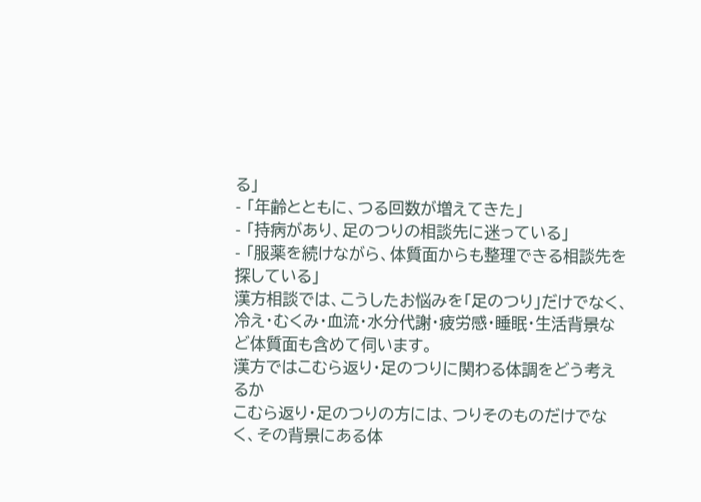る」
- 「年齢とともに、つる回数が増えてきた」
- 「持病があり、足のつりの相談先に迷っている」
- 「服薬を続けながら、体質面からも整理できる相談先を探している」
漢方相談では、こうしたお悩みを「足のつり」だけでなく、冷え・むくみ・血流・水分代謝・疲労感・睡眠・生活背景など体質面も含めて伺います。
漢方ではこむら返り・足のつりに関わる体調をどう考えるか
こむら返り・足のつりの方には、つりそのものだけでなく、その背景にある体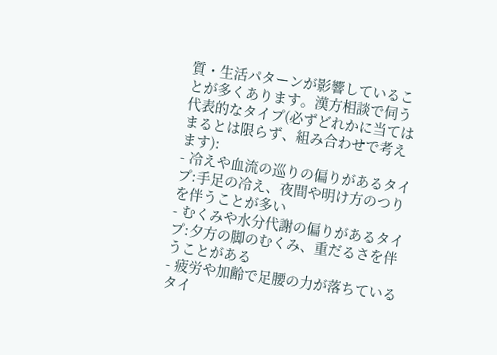質・生活パターンが影響していることが多くあります。漢方相談で伺う代表的なタイプ(必ずどれかに当てはまるとは限らず、組み合わせで考えます):
- 冷えや血流の巡りの偏りがあるタイプ:手足の冷え、夜間や明け方のつりを伴うことが多い
- むくみや水分代謝の偏りがあるタイプ:夕方の脚のむくみ、重だるさを伴うことがある
- 疲労や加齢で足腰の力が落ちているタイ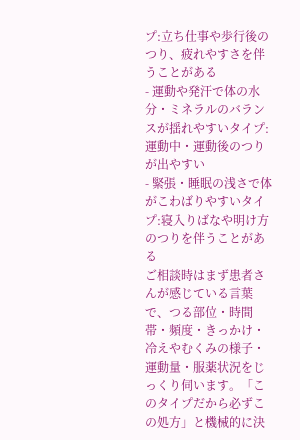プ:立ち仕事や歩行後のつり、疲れやすさを伴うことがある
- 運動や発汗で体の水分・ミネラルのバランスが揺れやすいタイプ:運動中・運動後のつりが出やすい
- 緊張・睡眠の浅さで体がこわばりやすいタイプ:寝入りばなや明け方のつりを伴うことがある
ご相談時はまず患者さんが感じている言葉で、つる部位・時間帯・頻度・きっかけ・冷えやむくみの様子・運動量・服薬状況をじっくり伺います。「このタイプだから必ずこの処方」と機械的に決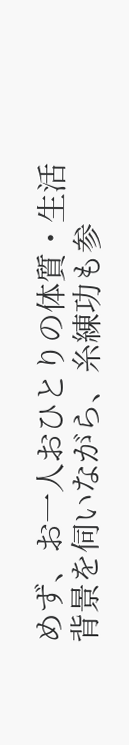めず、お一人おひとりの体質・生活背景を伺いながら、糸練功も参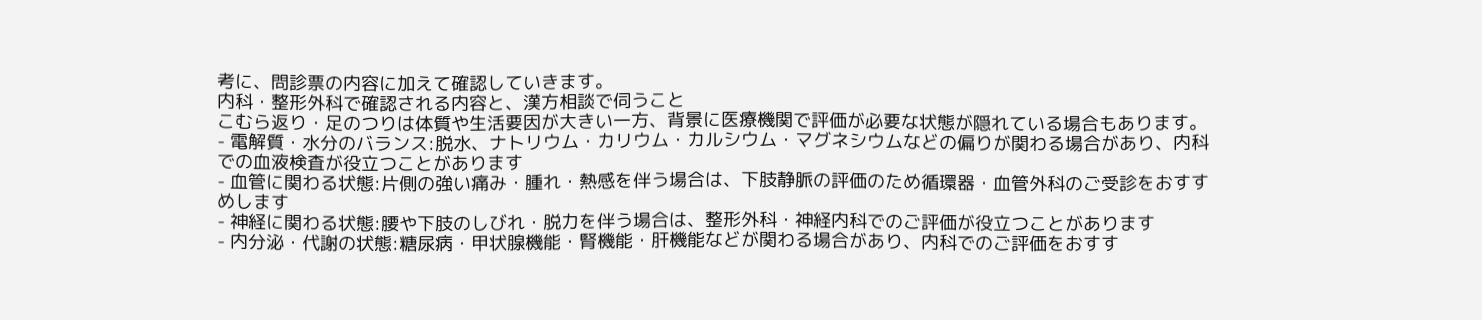考に、問診票の内容に加えて確認していきます。
内科・整形外科で確認される内容と、漢方相談で伺うこと
こむら返り・足のつりは体質や生活要因が大きい一方、背景に医療機関で評価が必要な状態が隠れている場合もあります。
- 電解質・水分のバランス:脱水、ナトリウム・カリウム・カルシウム・マグネシウムなどの偏りが関わる場合があり、内科での血液検査が役立つことがあります
- 血管に関わる状態:片側の強い痛み・腫れ・熱感を伴う場合は、下肢静脈の評価のため循環器・血管外科のご受診をおすすめします
- 神経に関わる状態:腰や下肢のしびれ・脱力を伴う場合は、整形外科・神経内科でのご評価が役立つことがあります
- 内分泌・代謝の状態:糖尿病・甲状腺機能・腎機能・肝機能などが関わる場合があり、内科でのご評価をおすす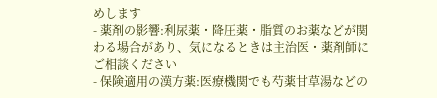めします
- 薬剤の影響:利尿薬・降圧薬・脂質のお薬などが関わる場合があり、気になるときは主治医・薬剤師にご相談ください
- 保険適用の漢方薬:医療機関でも芍薬甘草湯などの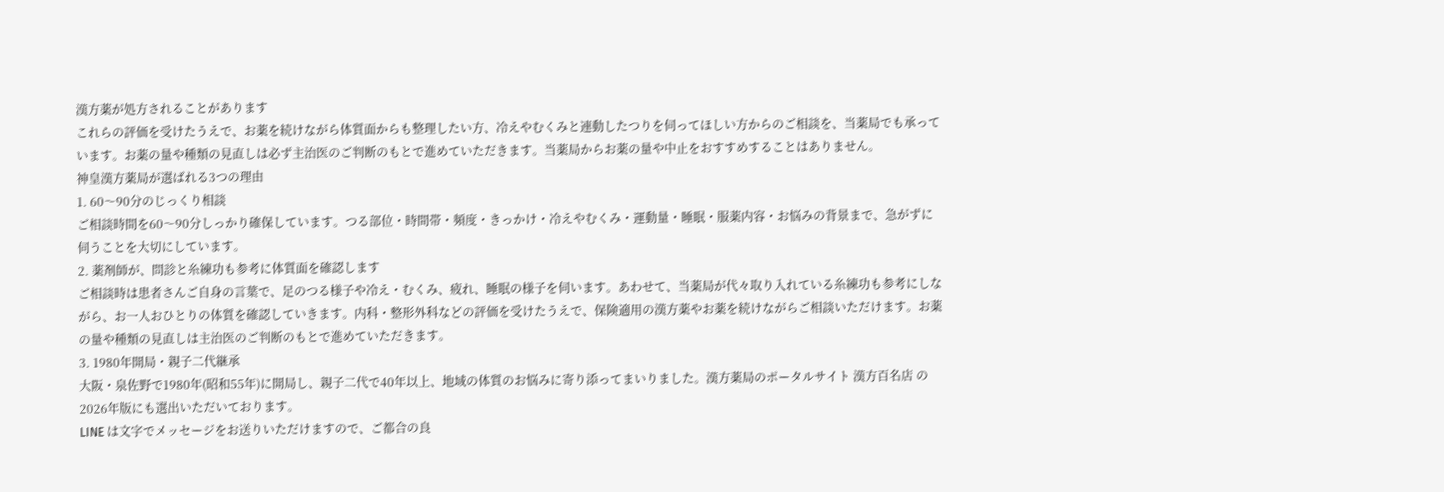漢方薬が処方されることがあります
これらの評価を受けたうえで、お薬を続けながら体質面からも整理したい方、冷えやむくみと連動したつりを伺ってほしい方からのご相談を、当薬局でも承っています。お薬の量や種類の見直しは必ず主治医のご判断のもとで進めていただきます。当薬局からお薬の量や中止をおすすめすることはありません。
神皇漢方薬局が選ばれる3つの理由
1. 60〜90分のじっくり相談
ご相談時間を60〜90分しっかり確保しています。つる部位・時間帯・頻度・きっかけ・冷えやむくみ・運動量・睡眠・服薬内容・お悩みの背景まで、急がずに伺うことを大切にしています。
2. 薬剤師が、問診と糸練功も参考に体質面を確認します
ご相談時は患者さんご自身の言葉で、足のつる様子や冷え・むくみ、疲れ、睡眠の様子を伺います。あわせて、当薬局が代々取り入れている糸練功も参考にしながら、お一人おひとりの体質を確認していきます。内科・整形外科などの評価を受けたうえで、保険適用の漢方薬やお薬を続けながらご相談いただけます。お薬の量や種類の見直しは主治医のご判断のもとで進めていただきます。
3. 1980年開局・親子二代継承
大阪・泉佐野で1980年(昭和55年)に開局し、親子二代で40年以上、地域の体質のお悩みに寄り添ってまいりました。漢方薬局のポータルサイト 漢方百名店 の2026年版にも選出いただいております。
LINE は文字でメッセージをお送りいただけますので、ご都合の良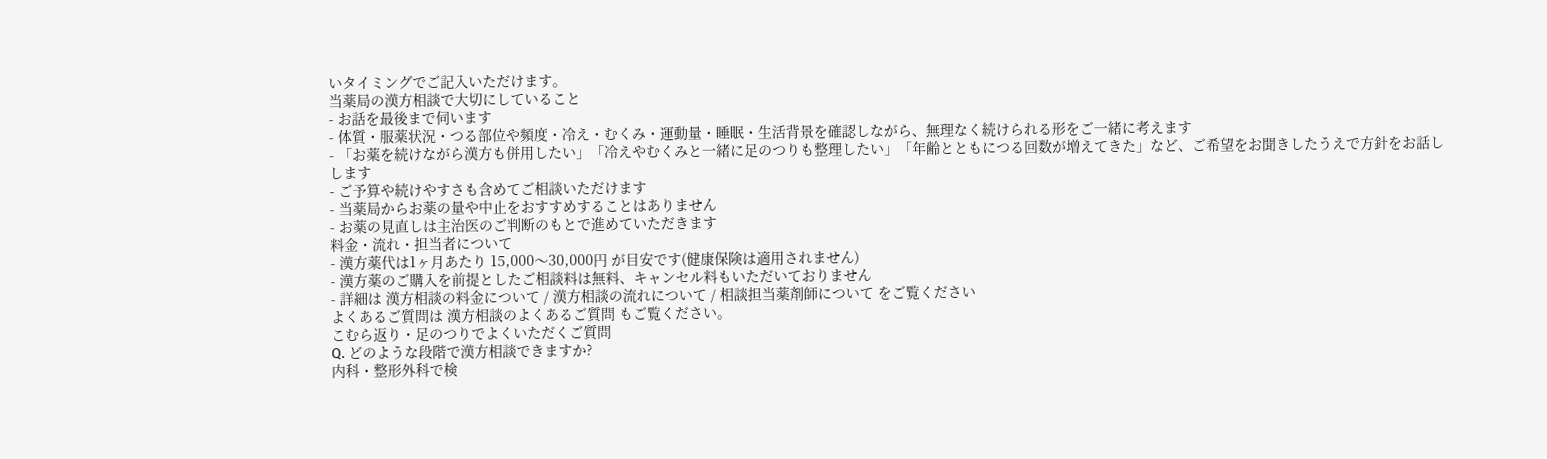いタイミングでご記入いただけます。
当薬局の漢方相談で大切にしていること
- お話を最後まで伺います
- 体質・服薬状況・つる部位や頻度・冷え・むくみ・運動量・睡眠・生活背景を確認しながら、無理なく続けられる形をご一緒に考えます
- 「お薬を続けながら漢方も併用したい」「冷えやむくみと一緒に足のつりも整理したい」「年齢とともにつる回数が増えてきた」など、ご希望をお聞きしたうえで方針をお話しします
- ご予算や続けやすさも含めてご相談いただけます
- 当薬局からお薬の量や中止をおすすめすることはありません
- お薬の見直しは主治医のご判断のもとで進めていただきます
料金・流れ・担当者について
- 漢方薬代は1ヶ月あたり 15,000〜30,000円 が目安です(健康保険は適用されません)
- 漢方薬のご購入を前提としたご相談料は無料、キャンセル料もいただいておりません
- 詳細は 漢方相談の料金について / 漢方相談の流れについて / 相談担当薬剤師について をご覧ください
よくあるご質問は 漢方相談のよくあるご質問 もご覧ください。
こむら返り・足のつりでよくいただくご質問
Q. どのような段階で漢方相談できますか?
内科・整形外科で検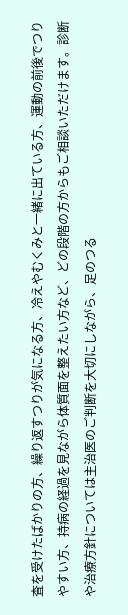査を受けたばかりの方、繰り返すつりが気になる方、冷えやむくみと一緒に出ている方、運動の前後でつりやすい方、持病の経過を見ながら体質面を整えたい方など、どの段階の方からもご相談いただけます。診断や治療方針については主治医のご判断を大切にしながら、足のつる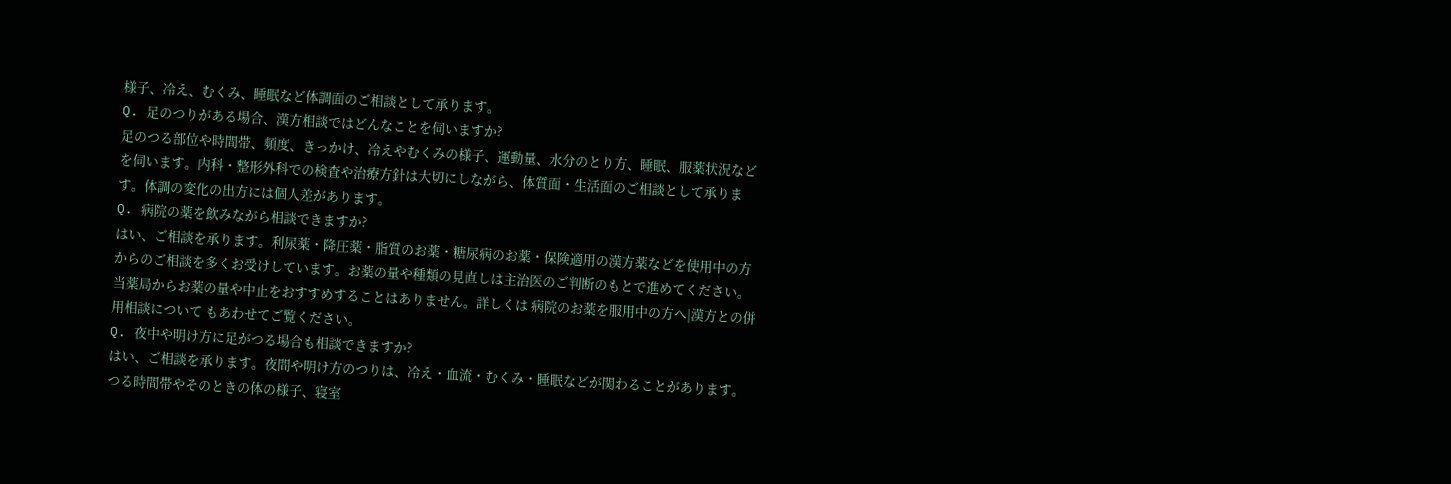様子、冷え、むくみ、睡眠など体調面のご相談として承ります。
Q. 足のつりがある場合、漢方相談ではどんなことを伺いますか?
足のつる部位や時間帯、頻度、きっかけ、冷えやむくみの様子、運動量、水分のとり方、睡眠、服薬状況などを伺います。内科・整形外科での検査や治療方針は大切にしながら、体質面・生活面のご相談として承ります。体調の変化の出方には個人差があります。
Q. 病院の薬を飲みながら相談できますか?
はい、ご相談を承ります。利尿薬・降圧薬・脂質のお薬・糖尿病のお薬・保険適用の漢方薬などを使用中の方からのご相談を多くお受けしています。お薬の量や種類の見直しは主治医のご判断のもとで進めてください。当薬局からお薬の量や中止をおすすめすることはありません。詳しくは 病院のお薬を服用中の方へ|漢方との併用相談について もあわせてご覧ください。
Q. 夜中や明け方に足がつる場合も相談できますか?
はい、ご相談を承ります。夜間や明け方のつりは、冷え・血流・むくみ・睡眠などが関わることがあります。つる時間帯やそのときの体の様子、寝室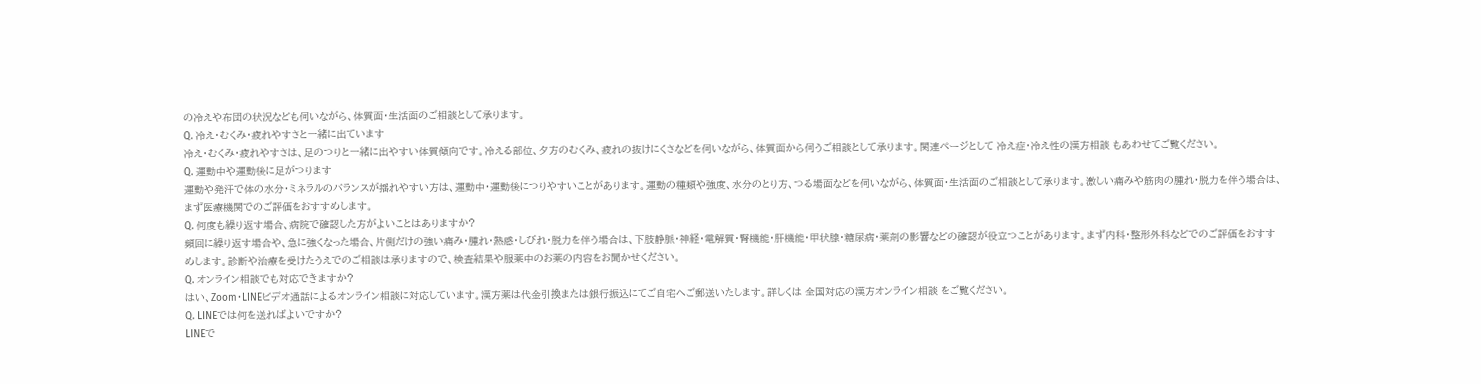の冷えや布団の状況なども伺いながら、体質面・生活面のご相談として承ります。
Q. 冷え・むくみ・疲れやすさと一緒に出ています
冷え・むくみ・疲れやすさは、足のつりと一緒に出やすい体質傾向です。冷える部位、夕方のむくみ、疲れの抜けにくさなどを伺いながら、体質面から伺うご相談として承ります。関連ページとして 冷え症・冷え性の漢方相談 もあわせてご覧ください。
Q. 運動中や運動後に足がつります
運動や発汗で体の水分・ミネラルのバランスが揺れやすい方は、運動中・運動後につりやすいことがあります。運動の種類や強度、水分のとり方、つる場面などを伺いながら、体質面・生活面のご相談として承ります。激しい痛みや筋肉の腫れ・脱力を伴う場合は、まず医療機関でのご評価をおすすめします。
Q. 何度も繰り返す場合、病院で確認した方がよいことはありますか?
頻回に繰り返す場合や、急に強くなった場合、片側だけの強い痛み・腫れ・熱感・しびれ・脱力を伴う場合は、下肢静脈・神経・電解質・腎機能・肝機能・甲状腺・糖尿病・薬剤の影響などの確認が役立つことがあります。まず内科・整形外科などでのご評価をおすすめします。診断や治療を受けたうえでのご相談は承りますので、検査結果や服薬中のお薬の内容をお聞かせください。
Q. オンライン相談でも対応できますか?
はい、Zoom・LINEビデオ通話によるオンライン相談に対応しています。漢方薬は代金引換または銀行振込にてご自宅へご郵送いたします。詳しくは 全国対応の漢方オンライン相談 をご覧ください。
Q. LINEでは何を送ればよいですか?
LINEで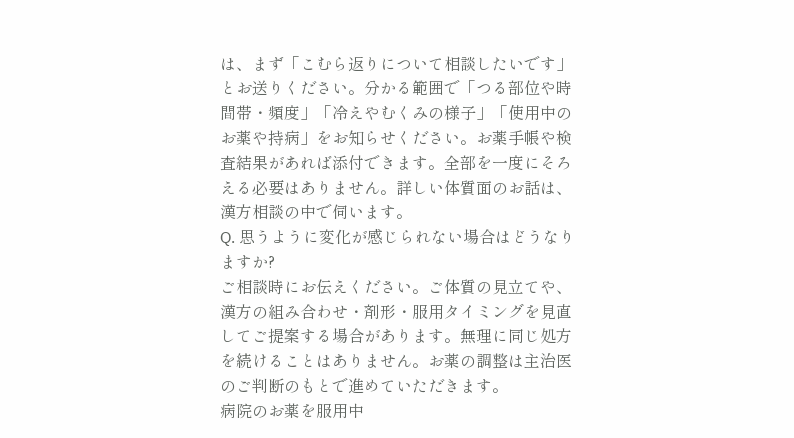は、まず「こむら返りについて相談したいです」とお送りください。分かる範囲で「つる部位や時間帯・頻度」「冷えやむくみの様子」「使用中のお薬や持病」をお知らせください。お薬手帳や検査結果があれば添付できます。全部を一度にそろえる必要はありません。詳しい体質面のお話は、漢方相談の中で伺います。
Q. 思うように変化が感じられない場合はどうなりますか?
ご相談時にお伝えください。ご体質の見立てや、漢方の組み合わせ・剤形・服用タイミングを見直してご提案する場合があります。無理に同じ処方を続けることはありません。お薬の調整は主治医のご判断のもとで進めていただきます。
病院のお薬を服用中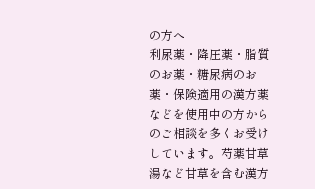の方へ
利尿薬・降圧薬・脂質のお薬・糖尿病のお薬・保険適用の漢方薬などを使用中の方からのご相談を多くお受けしています。芍薬甘草湯など甘草を含む漢方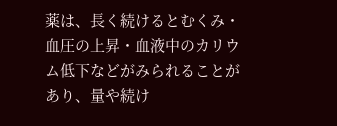薬は、長く続けるとむくみ・血圧の上昇・血液中のカリウム低下などがみられることがあり、量や続け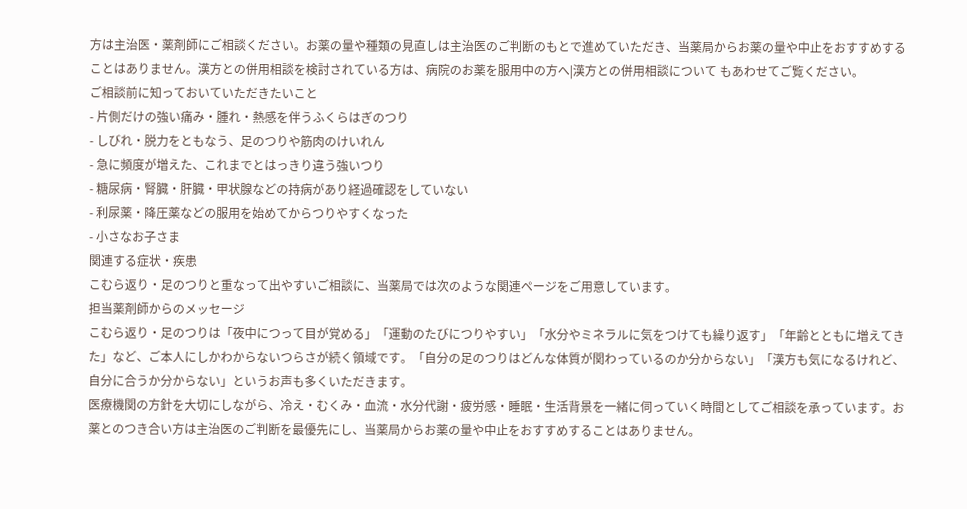方は主治医・薬剤師にご相談ください。お薬の量や種類の見直しは主治医のご判断のもとで進めていただき、当薬局からお薬の量や中止をおすすめすることはありません。漢方との併用相談を検討されている方は、病院のお薬を服用中の方へ|漢方との併用相談について もあわせてご覧ください。
ご相談前に知っておいていただきたいこと
- 片側だけの強い痛み・腫れ・熱感を伴うふくらはぎのつり
- しびれ・脱力をともなう、足のつりや筋肉のけいれん
- 急に頻度が増えた、これまでとはっきり違う強いつり
- 糖尿病・腎臓・肝臓・甲状腺などの持病があり経過確認をしていない
- 利尿薬・降圧薬などの服用を始めてからつりやすくなった
- 小さなお子さま
関連する症状・疾患
こむら返り・足のつりと重なって出やすいご相談に、当薬局では次のような関連ページをご用意しています。
担当薬剤師からのメッセージ
こむら返り・足のつりは「夜中につって目が覚める」「運動のたびにつりやすい」「水分やミネラルに気をつけても繰り返す」「年齢とともに増えてきた」など、ご本人にしかわからないつらさが続く領域です。「自分の足のつりはどんな体質が関わっているのか分からない」「漢方も気になるけれど、自分に合うか分からない」というお声も多くいただきます。
医療機関の方針を大切にしながら、冷え・むくみ・血流・水分代謝・疲労感・睡眠・生活背景を一緒に伺っていく時間としてご相談を承っています。お薬とのつき合い方は主治医のご判断を最優先にし、当薬局からお薬の量や中止をおすすめすることはありません。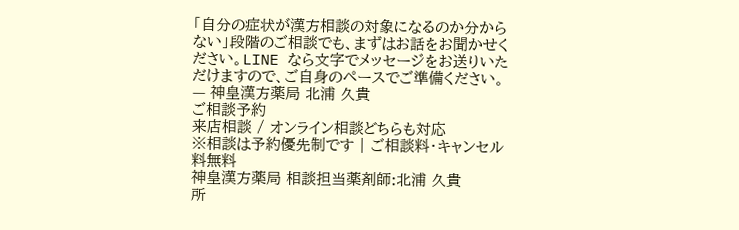「自分の症状が漢方相談の対象になるのか分からない」段階のご相談でも、まずはお話をお聞かせください。LINE なら文字でメッセージをお送りいただけますので、ご自身のペースでご準備ください。
— 神皇漢方薬局 北浦 久貴
ご相談予約
来店相談 / オンライン相談どちらも対応
※相談は予約優先制です | ご相談料・キャンセル料無料
神皇漢方薬局 相談担当薬剤師:北浦 久貴
所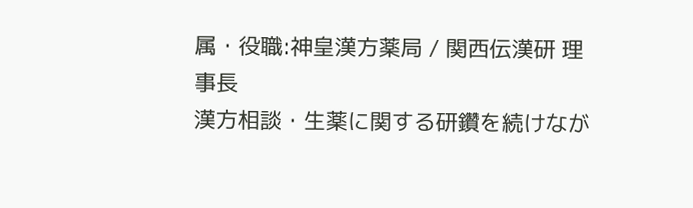属・役職:神皇漢方薬局 / 関西伝漢研 理事長
漢方相談・生薬に関する研鑽を続けなが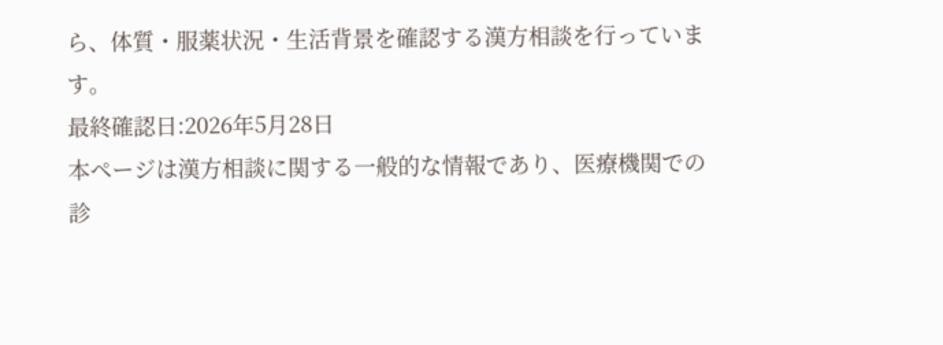ら、体質・服薬状況・生活背景を確認する漢方相談を行っています。
最終確認日:2026年5月28日
本ページは漢方相談に関する一般的な情報であり、医療機関での診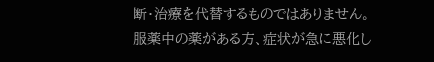断・治療を代替するものではありません。服薬中の薬がある方、症状が急に悪化し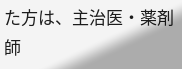た方は、主治医・薬剤師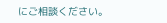にご相談ください。